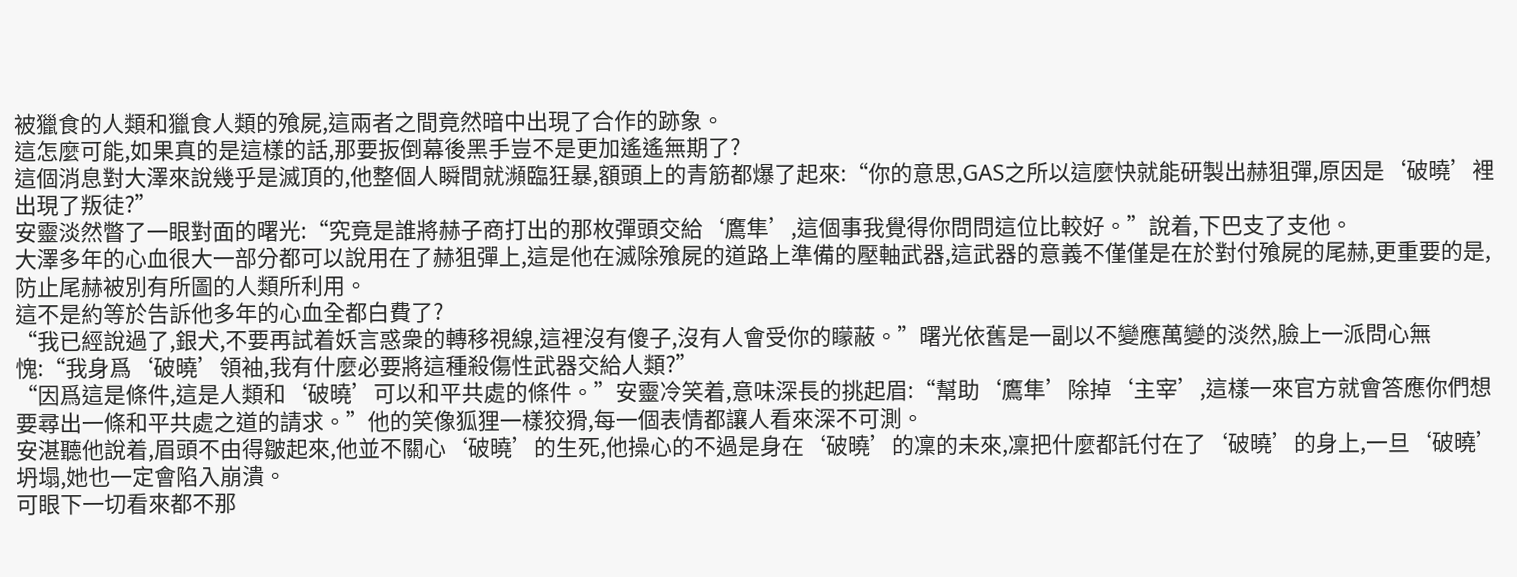被獵食的人類和獵食人類的飱屍,這兩者之間竟然暗中出現了合作的跡象。
這怎麼可能,如果真的是這樣的話,那要扳倒幕後黑手豈不是更加遙遙無期了?
這個消息對大澤來說幾乎是滅頂的,他整個人瞬間就瀕臨狂暴,額頭上的青筋都爆了起來:“你的意思,GAS之所以這麼快就能研製出赫狙彈,原因是‘破曉’裡出現了叛徒?”
安靈淡然瞥了一眼對面的曙光:“究竟是誰將赫子商打出的那枚彈頭交給‘鷹隼’,這個事我覺得你問問這位比較好。”說着,下巴支了支他。
大澤多年的心血很大一部分都可以說用在了赫狙彈上,這是他在滅除飱屍的道路上準備的壓軸武器,這武器的意義不僅僅是在於對付飱屍的尾赫,更重要的是,防止尾赫被別有所圖的人類所利用。
這不是約等於告訴他多年的心血全都白費了?
“我已經說過了,銀犬,不要再試着妖言惑衆的轉移視線,這裡沒有傻子,沒有人會受你的矇蔽。”曙光依舊是一副以不變應萬變的淡然,臉上一派問心無愧:“我身爲‘破曉’領袖,我有什麼必要將這種殺傷性武器交給人類?”
“因爲這是條件,這是人類和‘破曉’可以和平共處的條件。”安靈冷笑着,意味深長的挑起眉:“幫助‘鷹隼’除掉‘主宰’,這樣一來官方就會答應你們想要尋出一條和平共處之道的請求。”他的笑像狐狸一樣狡猾,每一個表情都讓人看來深不可測。
安湛聽他說着,眉頭不由得皺起來,他並不關心‘破曉’的生死,他操心的不過是身在‘破曉’的凜的未來,凜把什麼都託付在了‘破曉’的身上,一旦‘破曉’坍塌,她也一定會陷入崩潰。
可眼下一切看來都不那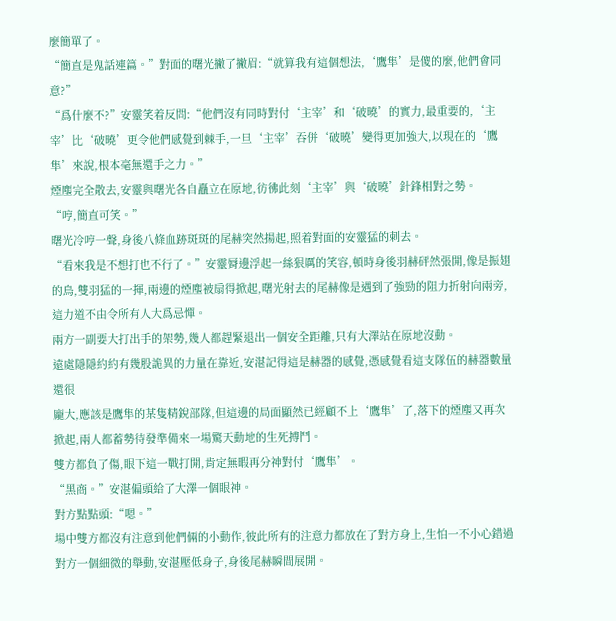麼簡單了。
“簡直是鬼話連篇。”對面的曙光撇了撇眉:“就算我有這個想法,‘鷹隼’是傻的麼,他們會同意?”
“爲什麼不?”安靈笑着反問:“他們沒有同時對付‘主宰’和‘破曉’的實力,最重要的,‘主宰’比‘破曉’更令他們感覺到棘手,一旦‘主宰’吞併‘破曉’變得更加強大,以現在的‘鷹隼’來說,根本毫無還手之力。”
煙塵完全散去,安靈與曙光各自矗立在原地,彷彿此刻‘主宰’與‘破曉’針鋒相對之勢。
“哼,簡直可笑。”
曙光冷哼一聲,身後八條血跡斑斑的尾赫突然揚起,照着對面的安靈猛的刺去。
“看來我是不想打也不行了。”安靈脣邊浮起一絲狠厲的笑容,頓時身後羽赫砰然張開,像是振翅的鳥,雙羽猛的一揮,兩邊的煙塵被扇得掀起,曙光射去的尾赫像是遇到了強勁的阻力折射向兩旁,這力道不由令所有人大爲忌憚。
兩方一副要大打出手的架勢,幾人都趕緊退出一個安全距離,只有大澤站在原地沒動。
遠處隱隱約約有幾股詭異的力量在靠近,安湛記得這是赫器的感覺,憑感覺看這支隊伍的赫器數量還很
龐大,應該是鷹隼的某隻精銳部隊,但這邊的局面顯然已經顧不上‘鷹隼’了,落下的煙塵又再次掀起,兩人都蓄勢待發準備來一場驚天動地的生死搏鬥。
雙方都負了傷,眼下這一戰打開,肯定無暇再分神對付‘鷹隼’。
“黑商。”安湛偏頭給了大澤一個眼神。
對方點點頭:“嗯。”
場中雙方都沒有注意到他們倆的小動作,彼此所有的注意力都放在了對方身上,生怕一不小心錯過對方一個細微的舉動,安湛壓低身子,身後尾赫瞬間展開。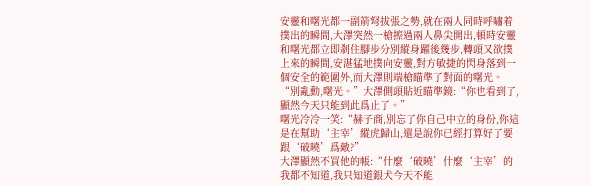安靈和曙光都一副箭弩拔張之勢,就在兩人同時呼嘯着撲出的瞬間,大澤突然一槍擦過兩人鼻尖開出,頓時安靈和曙光都立即剎住腳步分別縱身躍後幾步,轉頭又欲撲上來的瞬間,安湛猛地撲向安靈,對方敏捷的閃身落到一個安全的範圍外,而大澤則端槍瞄準了對面的曙光。
“別亂動,曙光。”大澤側頭貼近瞄準鏡:“你也看到了,顯然今天只能到此爲止了。”
曙光冷冷一笑:“赫子商,別忘了你自己中立的身份,你這是在幫助‘主宰’縱虎歸山,還是說你已經打算好了要跟‘破曉’爲敵?”
大澤顯然不買他的帳:“什麼‘破曉’什麼‘主宰’的我都不知道,我只知道銀犬今天不能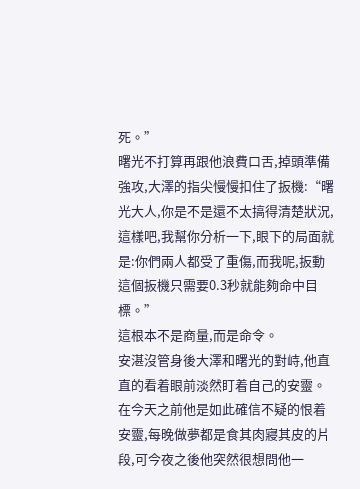死。”
曙光不打算再跟他浪費口舌,掉頭準備強攻,大澤的指尖慢慢扣住了扳機:“曙光大人,你是不是還不太搞得清楚狀況,這樣吧,我幫你分析一下,眼下的局面就是:你們兩人都受了重傷,而我呢,扳動這個扳機只需要0.3秒就能夠命中目標。”
這根本不是商量,而是命令。
安湛沒管身後大澤和曙光的對峙,他直直的看着眼前淡然盯着自己的安靈。
在今天之前他是如此確信不疑的恨着安靈,每晚做夢都是食其肉寢其皮的片段,可今夜之後他突然很想問他一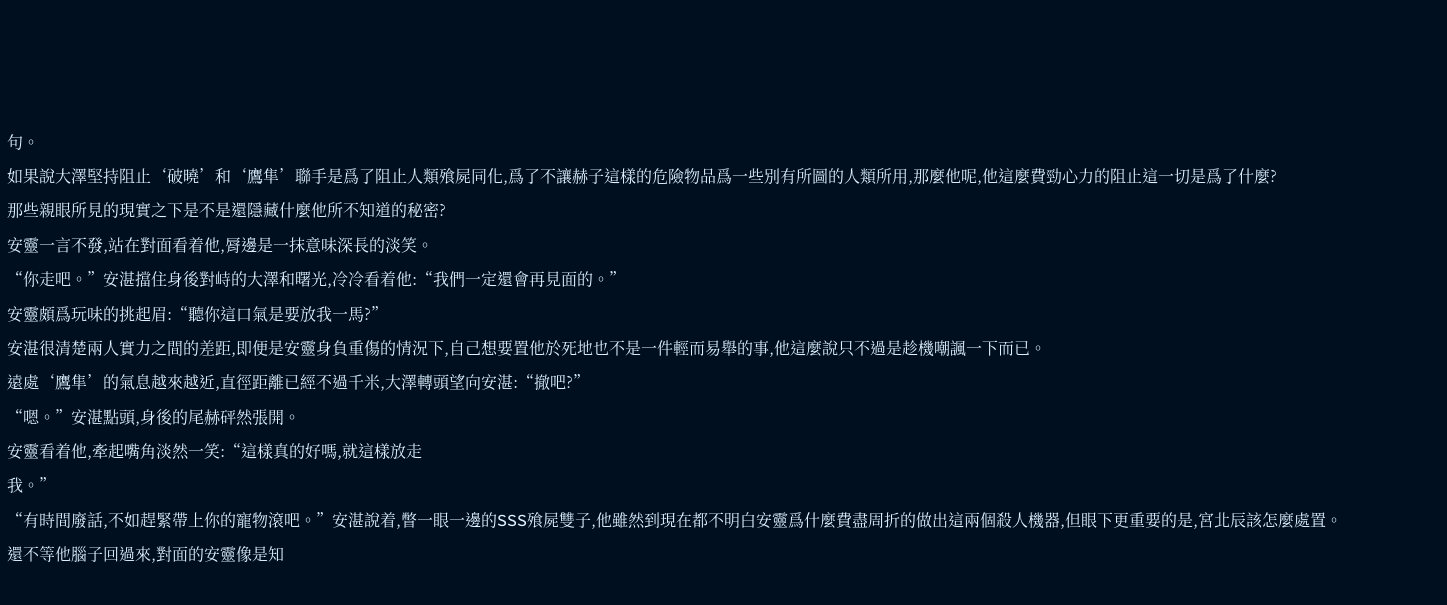句。
如果說大澤堅持阻止‘破曉’和‘鷹隼’聯手是爲了阻止人類飱屍同化,爲了不讓赫子這樣的危險物品爲一些別有所圖的人類所用,那麼他呢,他這麼費勁心力的阻止這一切是爲了什麼?
那些親眼所見的現實之下是不是還隱藏什麼他所不知道的秘密?
安靈一言不發,站在對面看着他,脣邊是一抹意味深長的淡笑。
“你走吧。”安湛擋住身後對峙的大澤和曙光,冷冷看着他:“我們一定還會再見面的。”
安靈頗爲玩味的挑起眉:“聽你這口氣是要放我一馬?”
安湛很清楚兩人實力之間的差距,即便是安靈身負重傷的情況下,自己想要置他於死地也不是一件輕而易舉的事,他這麼說只不過是趁機嘲諷一下而已。
遠處‘鷹隼’的氣息越來越近,直徑距離已經不過千米,大澤轉頭望向安湛:“撤吧?”
“嗯。”安湛點頭,身後的尾赫砰然張開。
安靈看着他,牽起嘴角淡然一笑:“這樣真的好嗎,就這樣放走
我。”
“有時間廢話,不如趕緊帶上你的寵物滾吧。”安湛說着,瞥一眼一邊的SSS飱屍雙子,他雖然到現在都不明白安靈爲什麼費盡周折的做出這兩個殺人機器,但眼下更重要的是,宮北辰該怎麼處置。
還不等他腦子回過來,對面的安靈像是知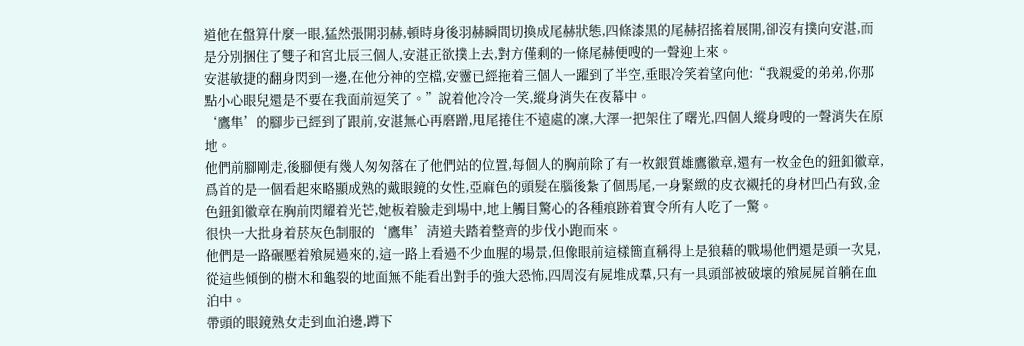道他在盤算什麼一眼,猛然張開羽赫,頓時身後羽赫瞬間切換成尾赫狀態,四條漆黑的尾赫招搖着展開,卻沒有撲向安湛,而是分別捆住了雙子和宮北辰三個人,安湛正欲撲上去,對方僅剩的一條尾赫便嗖的一聲迎上來。
安湛敏捷的翻身閃到一邊,在他分神的空檔,安靈已經拖着三個人一躍到了半空,垂眼冷笑着望向他:“我親愛的弟弟,你那點小心眼兒還是不要在我面前逗笑了。”說着他冷冷一笑,縱身消失在夜幕中。
‘鷹隼’的腳步已經到了跟前,安湛無心再磨蹭,甩尾捲住不遠處的凜,大澤一把架住了曙光,四個人縱身嗖的一聲消失在原地。
他們前腳剛走,後腳便有幾人匆匆落在了他們站的位置,每個人的胸前除了有一枚銀質雄鷹徽章,還有一枚金色的鈕釦徽章,爲首的是一個看起來略顯成熟的戴眼鏡的女性,亞麻色的頭髮在腦後紮了個馬尾,一身緊緻的皮衣襯托的身材凹凸有致,金色鈕釦徽章在胸前閃耀着光芒,她板着臉走到場中,地上觸目驚心的各種痕跡着實令所有人吃了一驚。
很快一大批身着菸灰色制服的‘鷹隼’清道夫踏着整齊的步伐小跑而來。
他們是一路碾壓着飱屍過來的,這一路上看過不少血腥的場景,但像眼前這樣簡直稱得上是狼藉的戰場他們還是頭一次見,從這些傾倒的樹木和龜裂的地面無不能看出對手的強大恐怖,四周沒有屍堆成羣,只有一具頭部被破壞的飱屍屍首躺在血泊中。
帶頭的眼鏡熟女走到血泊邊,蹲下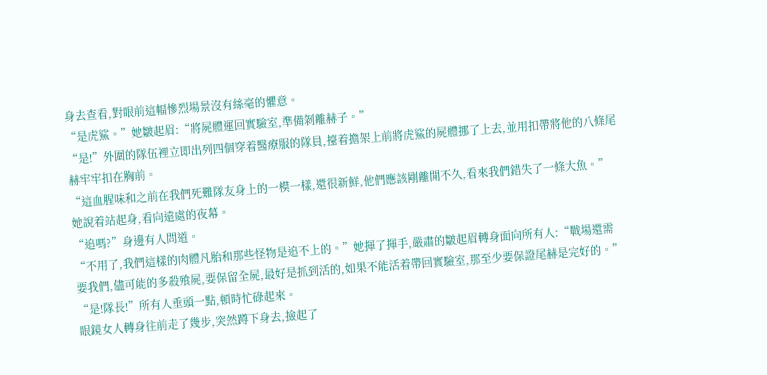身去查看,對眼前這幅慘烈場景沒有絲毫的懼意。
“是虎鯊。”她皺起眉:“將屍體運回實驗室,準備剝離赫子。”
“是!”外圍的隊伍裡立即出列四個穿着醫療服的隊員,擡着擔架上前將虎鯊的屍體挪了上去,並用扣帶將他的八條尾赫牢牢扣在胸前。
“這血腥味和之前在我們死難隊友身上的一模一樣,還很新鮮,他們應該剛離開不久,看來我們錯失了一條大魚。”她說着站起身,看向遠處的夜幕。
“追嗎?”身邊有人問道。
“不用了,我們這樣的肉體凡胎和那些怪物是追不上的。”她揮了揮手,嚴肅的皺起眉轉身面向所有人:“戰場還需要我們,儘可能的多殺飱屍,要保留全屍,最好是抓到活的,如果不能活着帶回實驗室,那至少要保證尾赫是完好的。”
“是!隊長!”所有人垂頭一點,頓時忙碌起來。
眼鏡女人轉身往前走了幾步,突然蹲下身去,撿起了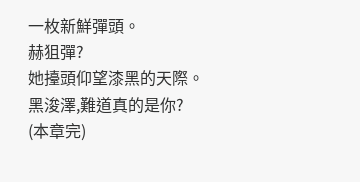一枚新鮮彈頭。
赫狙彈?
她擡頭仰望漆黑的天際。
黑浚澤,難道真的是你?
(本章完)